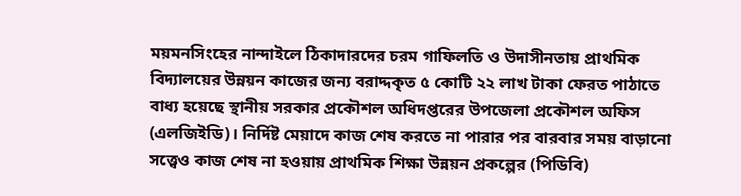ময়মনসিংহের নান্দাইলে ঠিকাদারদের চরম গাফিলতি ও উদাসীনতায় প্রাথমিক বিদ্যালয়ের উন্নয়ন কাজের জন্য বরাদ্দকৃত ৫ কোটি ২২ লাখ টাকা ফেরত পাঠাতে বাধ্য হয়েছে স্থানীয় সরকার প্রকৌশল অধিদপ্তরের উপজেলা প্রকৌশল অফিস (এলজিইডি)। নির্দিষ্ট মেয়াদে কাজ শেষ করতে না পারার পর বারবার সময় বাড়ানো সত্ত্বেও কাজ শেষ না হওয়ায় প্রাথমিক শিক্ষা উন্নয়ন প্রকল্পের (পিডিবি)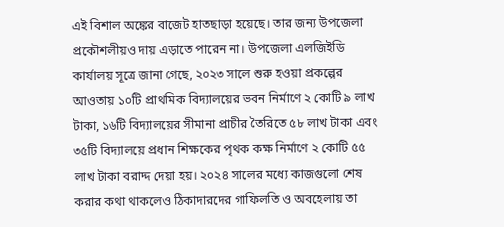এই বিশাল অঙ্কের বাজেট হাতছাড়া হয়েছে। তার জন্য উপজেলা প্রকৌশলীয়ও দায় এড়াতে পারেন না। উপজেলা এলজিইডি কার্যালয় সূত্রে জানা গেছে, ২০২৩ সালে শুরু হওয়া প্রকল্পের আওতায় ১০টি প্রাথমিক বিদ্যালয়ের ভবন নির্মাণে ২ কোটি ৯ লাখ টাকা, ১৬টি বিদ্যালয়ের সীমানা প্রাচীর তৈরিতে ৫৮ লাখ টাকা এবং ৩৫টি বিদ্যালয়ে প্রধান শিক্ষকের পৃথক কক্ষ নির্মাণে ২ কোটি ৫৫ লাখ টাকা বরাদ্দ দেয়া হয়। ২০২৪ সালের মধ্যে কাজগুলো শেষ করার কথা থাকলেও ঠিকাদারদের গাফিলতি ও অবহেলায় তা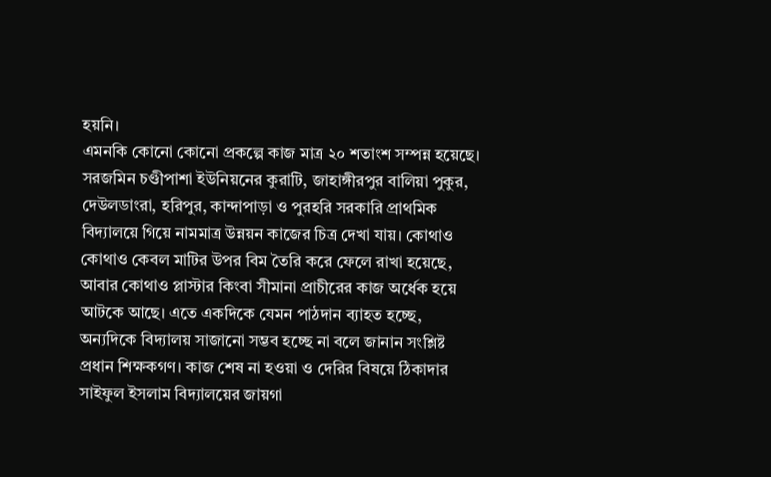হয়নি।
এমনকি কোনো কোনো প্রকল্পে কাজ মাত্র ২০ শতাংশ সম্পন্ন হয়েছে। সরজমিন চণ্ডীপাশা ইউনিয়নের কুরাটি, জাহাঙ্গীরপুর বালিয়া পুকুর, দেউলডাংরা, হরিপুর, কান্দাপাড়া ও পুরহরি সরকারি প্রাথমিক বিদ্যালয়ে গিয়ে নামমাত্র উন্নয়ন কাজের চিত্র দেখা যায়। কোথাও কোথাও কেবল মাটির উপর বিম তৈরি করে ফেলে রাখা হয়েছে, আবার কোথাও প্লাস্টার কিংবা সীমানা প্রাচীরের কাজ অর্ধেক হয়ে আটকে আছে। এতে একদিকে যেমন পাঠদান ব্যাহত হচ্ছে, অন্যদিকে বিদ্যালয় সাজানো সম্ভব হচ্ছে না বলে জানান সংশ্লিষ্ট প্রধান শিক্ষকগণ। কাজ শেষ না হওয়া ও দেরির বিষয়ে ঠিকাদার সাইফুল ইসলাম বিদ্যালয়ের জায়গা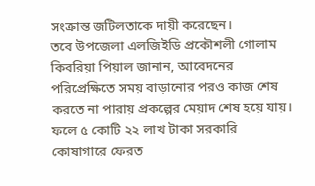সংক্রান্ত জটিলতাকে দায়ী করেছেন।
তবে উপজেলা এলজিইডি প্রকৌশলী গোলাম কিবরিয়া পিয়াল জানান, আবেদনের পরিপ্রেক্ষিতে সময় বাড়ানোর পরও কাজ শেষ করতে না পারায় প্রকল্পের মেয়াদ শেষ হয়ে যায়। ফলে ৫ কোটি ২২ লাখ টাকা সরকারি কোষাগারে ফেরত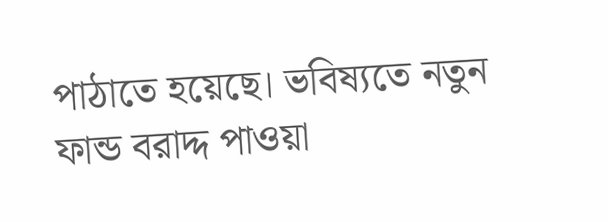পাঠাতে হয়েছে। ভবিষ্যতে নতুন ফান্ড বরাদ্দ পাওয়া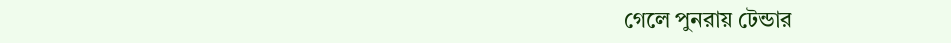গেলে পুনরায় টেন্ডার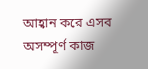আহ্বান করে এসব অসম্পূর্ণ কাজ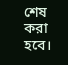শেষ করা হবে।